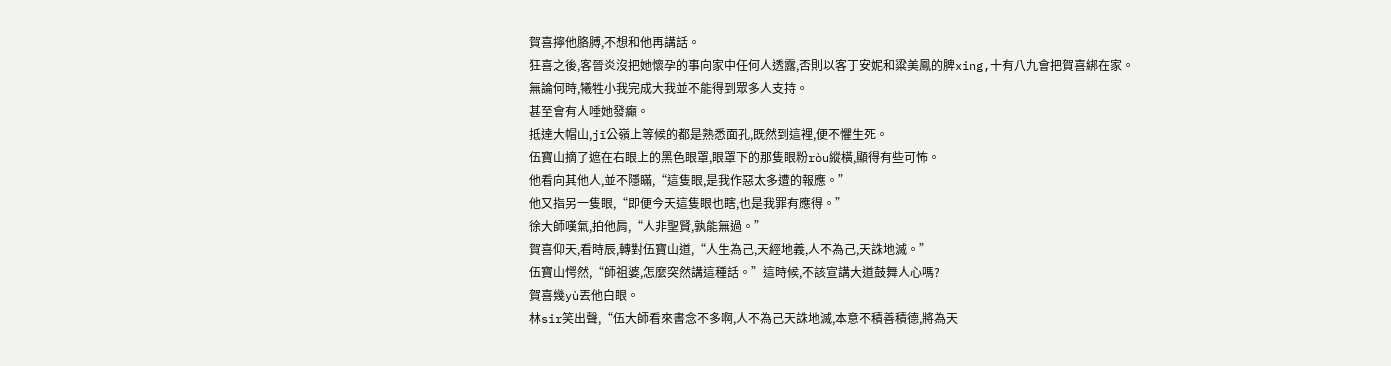賀喜擰他胳膊,不想和他再講話。
狂喜之後,客晉炎沒把她懷孕的事向家中任何人透露,否則以客丁安妮和粱美鳳的脾xing,十有八九會把賀喜綁在家。
無論何時,犧牲小我完成大我並不能得到眾多人支持。
甚至會有人唾她發癲。
抵達大帽山,jī公嶺上等候的都是熟悉面孔,既然到這裡,便不懼生死。
伍寶山摘了遮在右眼上的黑色眼罩,眼罩下的那隻眼粉ròu縱橫,顯得有些可怖。
他看向其他人,並不隱瞞,“這隻眼,是我作惡太多遭的報應。”
他又指另一隻眼,“即便今天這隻眼也瞎,也是我罪有應得。”
徐大師嘆氣,拍他肩,“人非聖賢,孰能無過。”
賀喜仰天,看時辰,轉對伍寶山道,“人生為己,天經地義,人不為己,天誅地滅。”
伍寶山愕然,“師祖婆,怎麼突然講這種話。”這時候,不該宣講大道鼓舞人心嗎?
賀喜幾yù丟他白眼。
林sir笑出聲,“伍大師看來書念不多啊,人不為己天誅地滅,本意不積善積德,將為天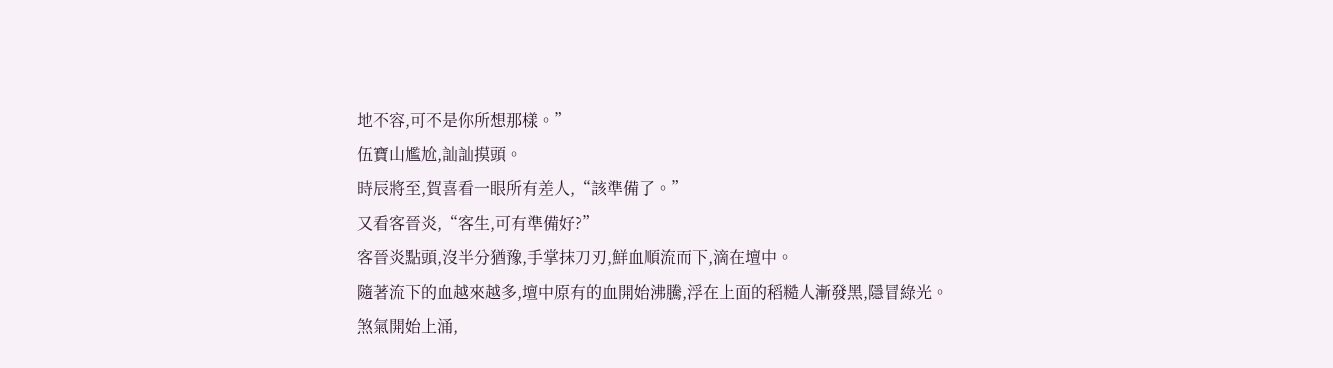地不容,可不是你所想那樣。”
伍寶山尷尬,訕訕摸頭。
時辰將至,賀喜看一眼所有差人,“該準備了。”
又看客晉炎,“客生,可有準備好?”
客晉炎點頭,沒半分猶豫,手掌抹刀刃,鮮血順流而下,滴在壇中。
隨著流下的血越來越多,壇中原有的血開始沸騰,浮在上面的稻糙人漸發黑,隱冒綠光。
煞氣開始上涌,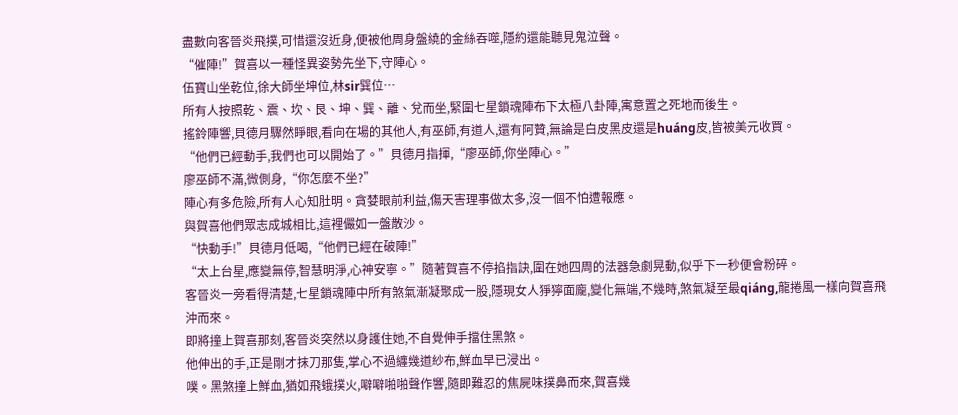盡數向客晉炎飛撲,可惜還沒近身,便被他周身盤繞的金絲吞噬,隱約還能聽見鬼泣聲。
“催陣!”賀喜以一種怪異姿勢先坐下,守陣心。
伍寶山坐乾位,徐大師坐坤位,林sir巽位…
所有人按照乾、震、坎、艮、坤、巽、離、兌而坐,緊圍七星鎖魂陣布下太極八卦陣,寓意置之死地而後生。
搖鈴陣響,貝德月驟然睜眼,看向在場的其他人,有巫師,有道人,還有阿贊,無論是白皮黑皮還是huáng皮,皆被美元收買。
“他們已經動手,我們也可以開始了。”貝德月指揮,“廖巫師,你坐陣心。”
廖巫師不滿,微側身,“你怎麼不坐?”
陣心有多危險,所有人心知肚明。貪婪眼前利益,傷天害理事做太多,沒一個不怕遭報應。
與賀喜他們眾志成城相比,這裡儼如一盤散沙。
“快動手!”貝德月低喝,“他們已經在破陣!”
“太上台星,應變無停,智慧明淨,心神安寧。”隨著賀喜不停掐指訣,圍在她四周的法器急劇晃動,似乎下一秒便會粉碎。
客晉炎一旁看得清楚,七星鎖魂陣中所有煞氣漸凝聚成一股,隱現女人猙獰面龐,變化無端,不幾時,煞氣凝至最qiáng,龍捲風一樣向賀喜飛沖而來。
即將撞上賀喜那刻,客晉炎突然以身護住她,不自覺伸手擋住黑煞。
他伸出的手,正是剛才抹刀那隻,掌心不過纏幾道紗布,鮮血早已浸出。
噗。黑煞撞上鮮血,猶如飛蛾撲火,噼噼啪啪聲作響,隨即難忍的焦屍味撲鼻而來,賀喜幾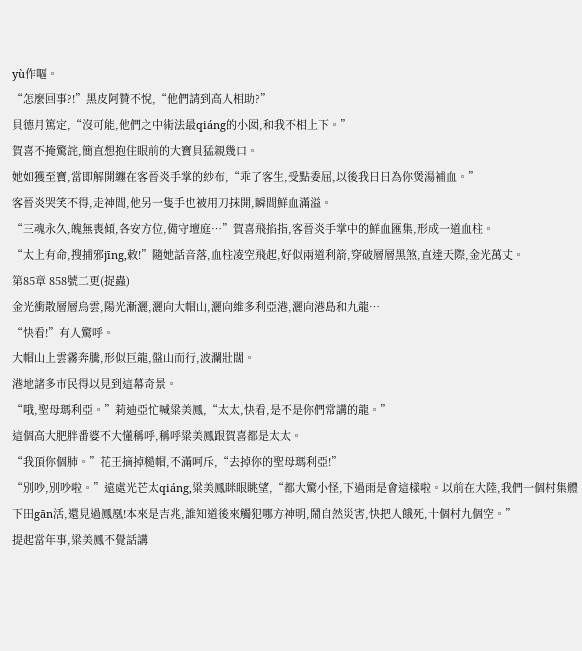yù作嘔。
“怎麼回事?!”黑皮阿贊不悅,“他們請到高人相助?”
貝德月篤定,“沒可能,他們之中術法最qiáng的小囡,和我不相上下。”
賀喜不掩驚詫,簡直想抱住眼前的大寶貝猛親幾口。
她如獲至寶,當即解開纏在客晉炎手掌的紗布,“乖了客生,受點委屈,以後我日日為你煲湯補血。”
客晉炎哭笑不得,走神間,他另一隻手也被用刀抹開,瞬間鮮血滿溢。
“三魂永久,魄無喪傾,各安方位,備守壇庭…”賀喜飛掐指,客晉炎手掌中的鮮血匯集,形成一道血柱。
“太上有命,搜捕邪jīng,敕!”隨她話音落,血柱凌空飛起,好似兩道利箭,穿破層層黑煞,直達天際,金光萬丈。
第85章 858號二更(捉蟲)
金光衝散層層烏雲,陽光漸灑,灑向大帽山,灑向維多利亞港,灑向港島和九龍…
“快看!”有人驚呼。
大帽山上雲霧奔騰,形似巨龍,盤山而行,波瀾壯闊。
港地諸多市民得以見到這幕奇景。
“哦,聖母瑪利亞。”莉迪亞忙喊粱美鳳,“太太,快看,是不是你們常講的龍。”
這個高大肥胖番婆不大懂稱呼,稱呼粱美鳳跟賀喜都是太太。
“我頂你個肺。”花王摘掉糙帽,不滿呵斥,“去掉你的聖母瑪利亞!”
“別吵,別吵啦。”遠處光芒太qiáng,粱美鳳眯眼眺望,“都大驚小怪,下過雨是會這樣啦。以前在大陸,我們一個村集體下田gān活,還見過鳳凰!本來是吉兆,誰知道後來觸犯哪方神明,鬧自然災害,快把人餓死,十個村九個空。”
提起當年事,粱美鳳不覺話講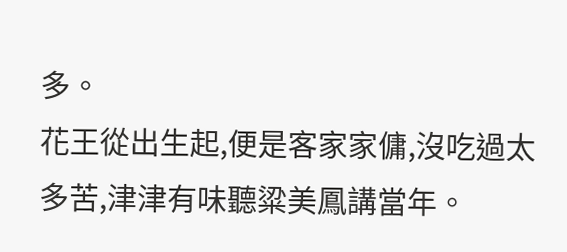多。
花王從出生起,便是客家家傭,沒吃過太多苦,津津有味聽粱美鳳講當年。